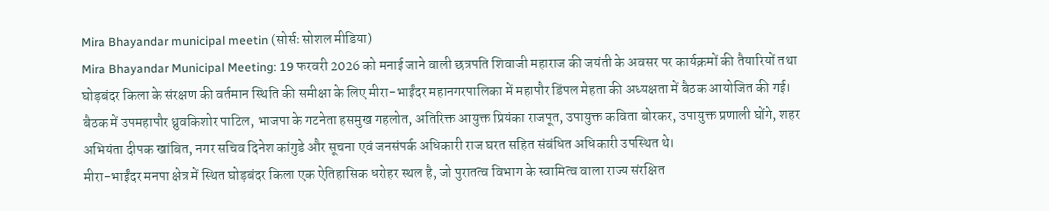Mira Bhayandar municipal meetin (सोर्सः सोशल मीडिया)
Mira Bhayandar Municipal Meeting: 19 फरवरी 2026 को मनाई जाने वाली छत्रपति शिवाजी महाराज की जयंती के अवसर पर कार्यक्रमों की तैयारियों तथा घोड़बंदर किला के संरक्षण की वर्तमान स्थिति की समीक्षा के लिए मीरा-भाईंदर महानगरपालिका में महापौर डिंपल मेहता की अध्यक्षता में बैठक आयोजित की गई।
बैठक में उपमहापौर ध्रुवकिशोर पाटिल, भाजपा के गटनेता हसमुख गहलोत, अतिरिक्त आयुक्त प्रियंका राजपूत, उपायुक्त कविता बोरकर, उपायुक्त प्रणाली घोंगे, शहर अभियंता दीपक खांबित, नगर सचिव दिनेश कांगुडे और सूचना एवं जनसंपर्क अधिकारी राज घरत सहित संबंधित अधिकारी उपस्थित थे।
मीरा-भाईंदर मनपा क्षेत्र में स्थित घोड़बंदर किला एक ऐतिहासिक धरोहर स्थल है, जो पुरातत्व विभाग के स्वामित्व वाला राज्य संरक्षित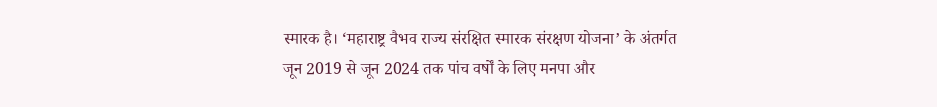स्मारक है। ‘महाराष्ट्र वैभव राज्य संरक्षित स्मारक संरक्षण योजना’ के अंतर्गत जून 2019 से जून 2024 तक पांच वर्षों के लिए मनपा और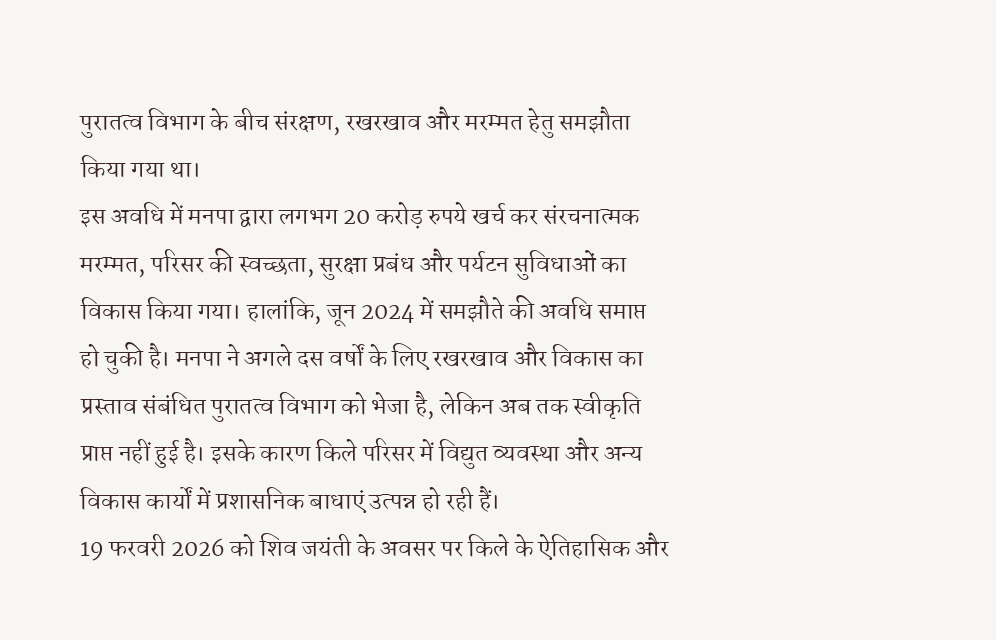पुरातत्व विभाग के बीच संरक्षण, रखरखाव और मरम्मत हेतु समझौता किया गया था।
इस अवधि में मनपा द्वारा लगभग 20 करोड़ रुपये खर्च कर संरचनात्मक मरम्मत, परिसर की स्वच्छता, सुरक्षा प्रबंध और पर्यटन सुविधाओं का विकास किया गया। हालांकि, जून 2024 में समझौते की अवधि समाप्त हो चुकी है। मनपा ने अगले दस वर्षों के लिए रखरखाव और विकास का प्रस्ताव संबंधित पुरातत्व विभाग को भेजा है, लेकिन अब तक स्वीकृति प्राप्त नहीं हुई है। इसके कारण किले परिसर में विद्युत व्यवस्था और अन्य विकास कार्यों में प्रशासनिक बाधाएं उत्पन्न हो रही हैं।
19 फरवरी 2026 को शिव जयंती के अवसर पर किले के ऐतिहासिक और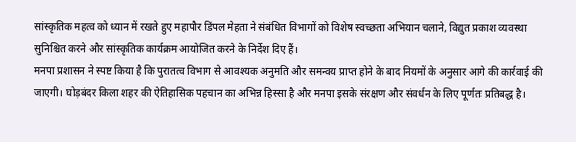सांस्कृतिक महत्व को ध्यान में रखते हुए महापौर डिंपल मेहता ने संबंधित विभागों को विशेष स्वच्छता अभियान चलाने, विद्युत प्रकाश व्यवस्था सुनिश्चित करने और सांस्कृतिक कार्यक्रम आयोजित करने के निर्देश दिए हैं।
मनपा प्रशासन ने स्पष्ट किया है कि पुरातत्व विभाग से आवश्यक अनुमति और समन्वय प्राप्त होने के बाद नियमों के अनुसार आगे की कार्रवाई की जाएगी। घोड़बंदर किला शहर की ऐतिहासिक पहचान का अभिन्न हिस्सा है और मनपा इसके संरक्षण और संवर्धन के लिए पूर्णतः प्रतिबद्ध है।